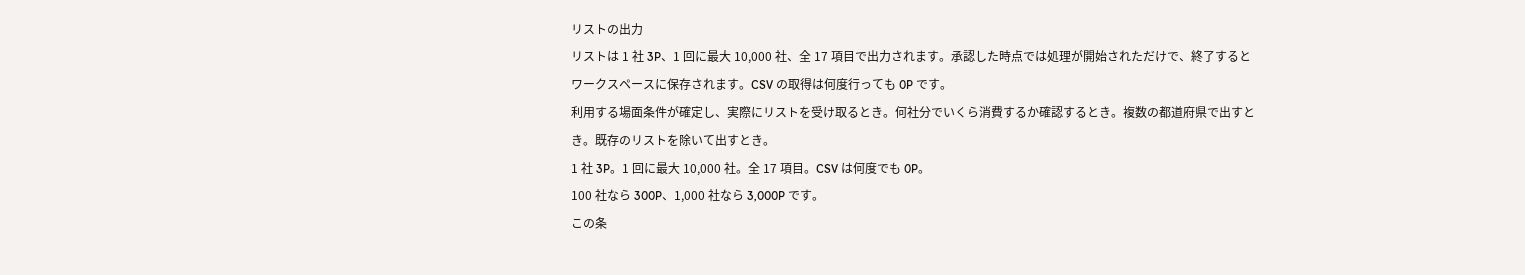リストの出力
リストは 1 社 3P、1 回に最大 10,000 社、全 17 項目で出力されます。承認した時点では処理が開始されただけで、終了するとワークスペースに保存されます。CSV の取得は何度行っても 0P です。
利用する場面条件が確定し、実際にリストを受け取るとき。何社分でいくら消費するか確認するとき。複数の都道府県で出すとき。既存のリストを除いて出すとき。
1 社 3P。1 回に最大 10,000 社。全 17 項目。CSV は何度でも 0P。
100 社なら 300P、1,000 社なら 3,000P です。
この条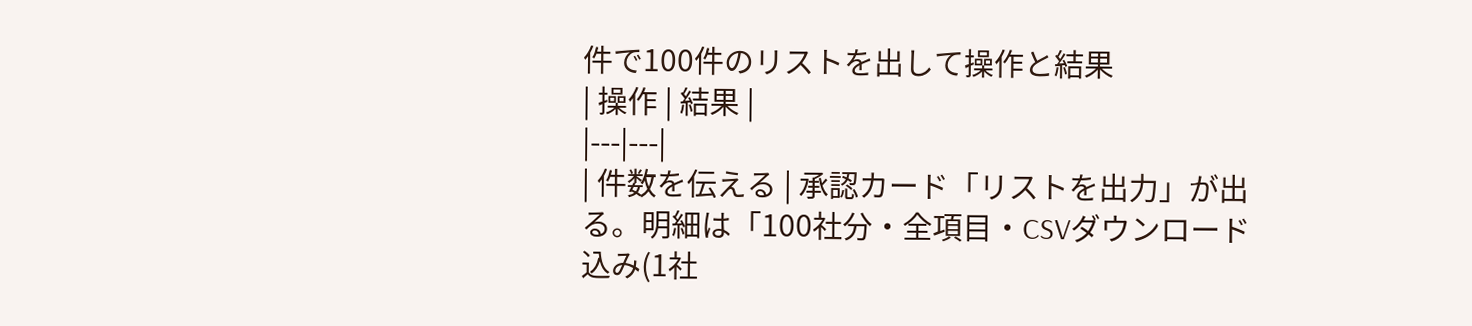件で100件のリストを出して操作と結果
| 操作 | 結果 |
|---|---|
| 件数を伝える | 承認カード「リストを出力」が出る。明細は「100社分・全項目・CSVダウンロード込み(1社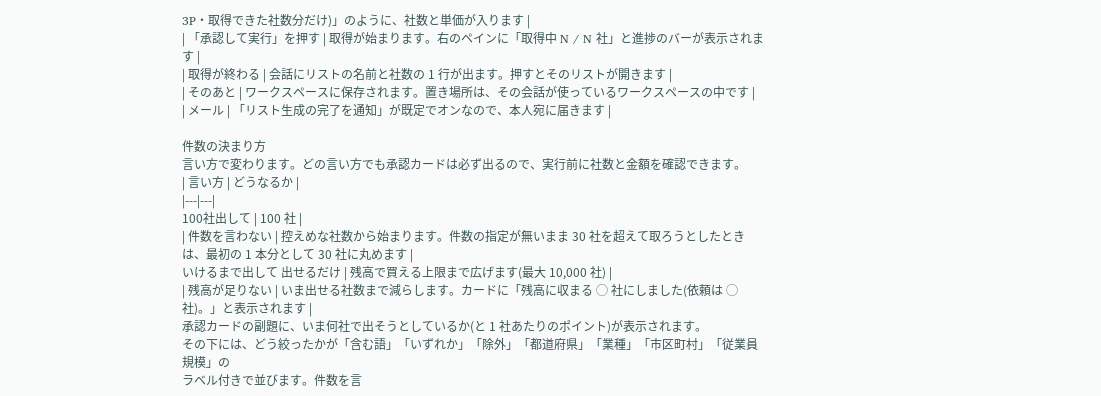3P・取得できた社数分だけ)」のように、社数と単価が入ります |
| 「承認して実行」を押す | 取得が始まります。右のペインに「取得中 N / N 社」と進捗のバーが表示されます |
| 取得が終わる | 会話にリストの名前と社数の 1 行が出ます。押すとそのリストが開きます |
| そのあと | ワークスペースに保存されます。置き場所は、その会話が使っているワークスペースの中です |
| メール | 「リスト生成の完了を通知」が既定でオンなので、本人宛に届きます |

件数の決まり方
言い方で変わります。どの言い方でも承認カードは必ず出るので、実行前に社数と金額を確認できます。
| 言い方 | どうなるか |
|---|---|
100社出して | 100 社 |
| 件数を言わない | 控えめな社数から始まります。件数の指定が無いまま 30 社を超えて取ろうとしたときは、最初の 1 本分として 30 社に丸めます |
いけるまで出して 出せるだけ | 残高で買える上限まで広げます(最大 10,000 社) |
| 残高が足りない | いま出せる社数まで減らします。カードに「残高に収まる ◯ 社にしました(依頼は ◯ 社)。」と表示されます |
承認カードの副題に、いま何社で出そうとしているか(と 1 社あたりのポイント)が表示されます。
その下には、どう絞ったかが「含む語」「いずれか」「除外」「都道府県」「業種」「市区町村」「従業員規模」の
ラベル付きで並びます。件数を言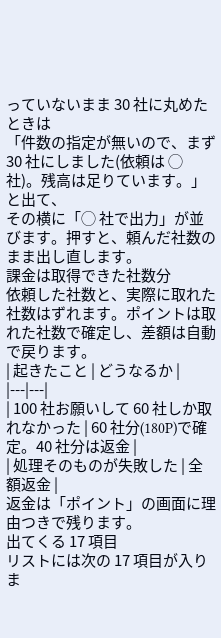っていないまま 30 社に丸めたときは
「件数の指定が無いので、まず 30 社にしました(依頼は ◯ 社)。残高は足りています。」と出て、
その横に「◯ 社で出力」が並びます。押すと、頼んだ社数のまま出し直します。
課金は取得できた社数分
依頼した社数と、実際に取れた社数はずれます。ポイントは取れた社数で確定し、差額は自動で戻ります。
| 起きたこと | どうなるか |
|---|---|
| 100 社お願いして 60 社しか取れなかった | 60 社分(180P)で確定。40 社分は返金 |
| 処理そのものが失敗した | 全額返金 |
返金は「ポイント」の画面に理由つきで残ります。
出てくる 17 項目
リストには次の 17 項目が入りま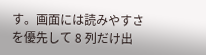す。画面には読みやすさを優先して 8 列だけ出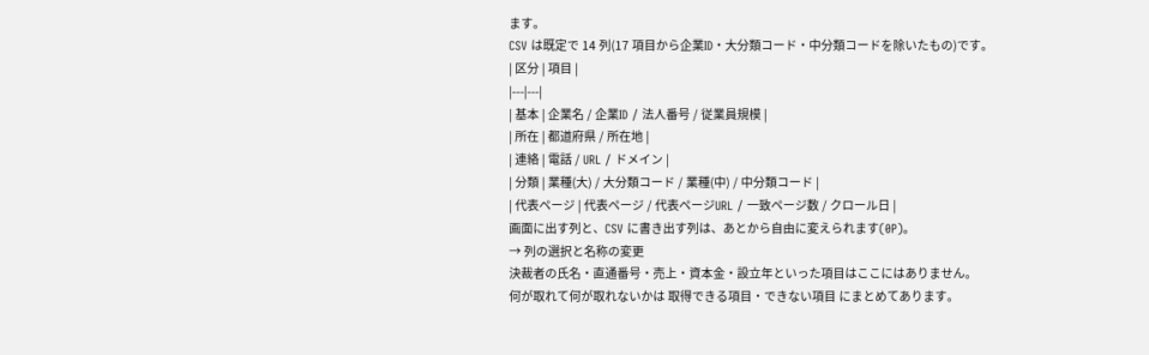ます。
CSV は既定で 14 列(17 項目から企業ID・大分類コード・中分類コードを除いたもの)です。
| 区分 | 項目 |
|---|---|
| 基本 | 企業名 / 企業ID / 法人番号 / 従業員規模 |
| 所在 | 都道府県 / 所在地 |
| 連絡 | 電話 / URL / ドメイン |
| 分類 | 業種(大) / 大分類コード / 業種(中) / 中分類コード |
| 代表ページ | 代表ページ / 代表ページURL / 一致ページ数 / クロール日 |
画面に出す列と、CSV に書き出す列は、あとから自由に変えられます(0P)。
→ 列の選択と名称の変更
決裁者の氏名・直通番号・売上・資本金・設立年といった項目はここにはありません。
何が取れて何が取れないかは 取得できる項目・できない項目 にまとめてあります。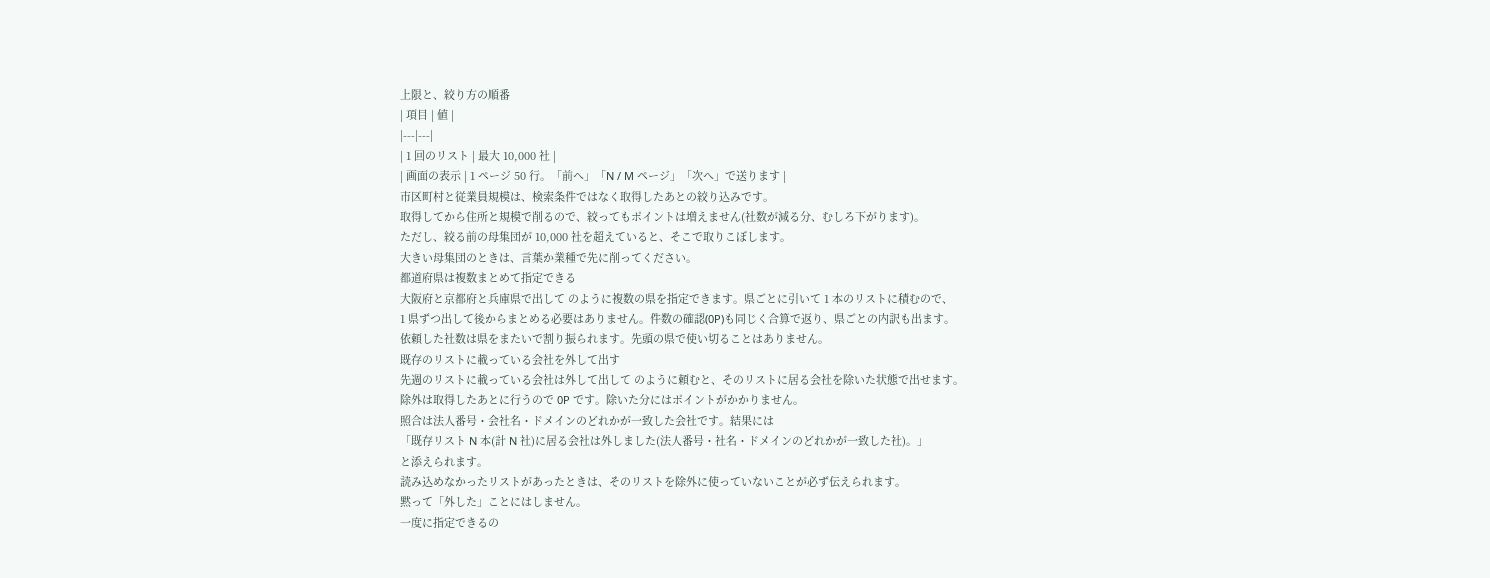上限と、絞り方の順番
| 項目 | 値 |
|---|---|
| 1 回のリスト | 最大 10,000 社 |
| 画面の表示 | 1 ページ 50 行。「前へ」「N / M ページ」「次へ」で送ります |
市区町村と従業員規模は、検索条件ではなく取得したあとの絞り込みです。
取得してから住所と規模で削るので、絞ってもポイントは増えません(社数が減る分、むしろ下がります)。
ただし、絞る前の母集団が 10,000 社を超えていると、そこで取りこぼします。
大きい母集団のときは、言葉か業種で先に削ってください。
都道府県は複数まとめて指定できる
大阪府と京都府と兵庫県で出して のように複数の県を指定できます。県ごとに引いて 1 本のリストに積むので、
1 県ずつ出して後からまとめる必要はありません。件数の確認(0P)も同じく合算で返り、県ごとの内訳も出ます。
依頼した社数は県をまたいで割り振られます。先頭の県で使い切ることはありません。
既存のリストに載っている会社を外して出す
先週のリストに載っている会社は外して出して のように頼むと、そのリストに居る会社を除いた状態で出せます。
除外は取得したあとに行うので 0P です。除いた分にはポイントがかかりません。
照合は法人番号・会社名・ドメインのどれかが一致した会社です。結果には
「既存リスト N 本(計 N 社)に居る会社は外しました(法人番号・社名・ドメインのどれかが一致した社)。」
と添えられます。
読み込めなかったリストがあったときは、そのリストを除外に使っていないことが必ず伝えられます。
黙って「外した」ことにはしません。
一度に指定できるの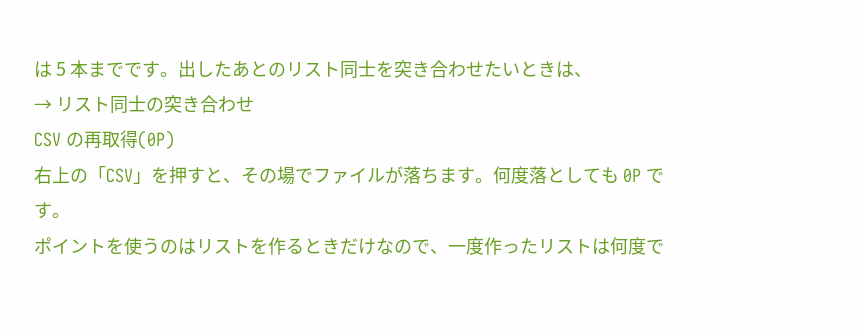は 5 本までです。出したあとのリスト同士を突き合わせたいときは、
→ リスト同士の突き合わせ
CSV の再取得(0P)
右上の「CSV」を押すと、その場でファイルが落ちます。何度落としても 0P です。
ポイントを使うのはリストを作るときだけなので、一度作ったリストは何度で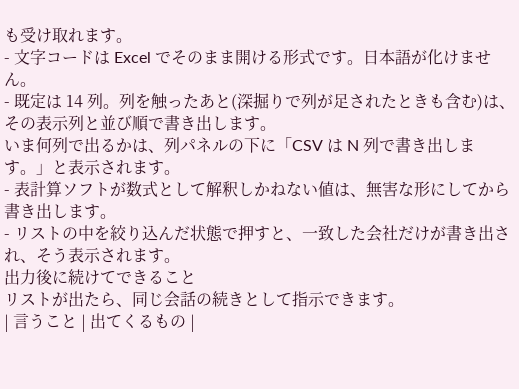も受け取れます。
- 文字コードは Excel でそのまま開ける形式です。日本語が化けません。
- 既定は 14 列。列を触ったあと(深掘りで列が足されたときも含む)は、その表示列と並び順で書き出します。
いま何列で出るかは、列パネルの下に「CSV は N 列で書き出します。」と表示されます。
- 表計算ソフトが数式として解釈しかねない値は、無害な形にしてから書き出します。
- リストの中を絞り込んだ状態で押すと、一致した会社だけが書き出され、そう表示されます。
出力後に続けてできること
リストが出たら、同じ会話の続きとして指示できます。
| 言うこと | 出てくるもの |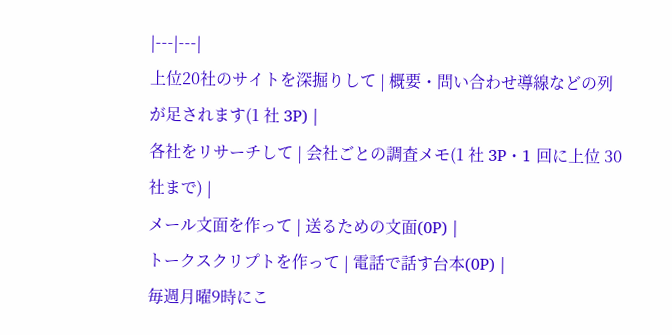|---|---|
上位20社のサイトを深掘りして | 概要・問い合わせ導線などの列が足されます(1 社 3P) |
各社をリサーチして | 会社ごとの調査メモ(1 社 3P・1 回に上位 30 社まで) |
メール文面を作って | 送るための文面(0P) |
トークスクリプトを作って | 電話で話す台本(0P) |
毎週月曜9時にこ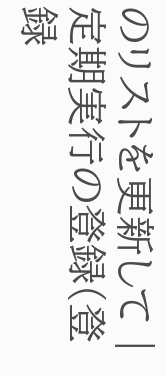のリストを更新して | 定期実行の登録(登録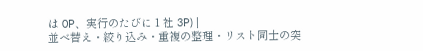は 0P、実行のたびに 1 社 3P) |
並べ替え・絞り込み・重複の整理・リスト同士の突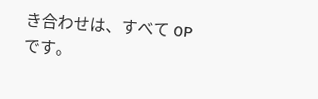き合わせは、すべて 0P です。